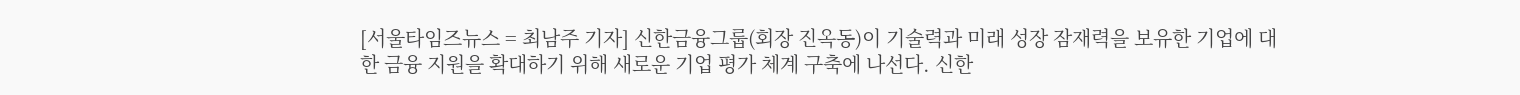[서울타임즈뉴스 = 최남주 기자] 신한금융그룹(회장 진옥동)이 기술력과 미래 성장 잠재력을 보유한 기업에 대한 금융 지원을 확대하기 위해 새로운 기업 평가 체계 구축에 나선다. 신한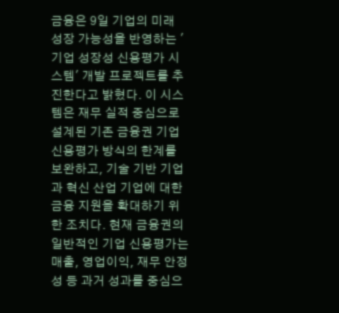금융은 9일 기업의 미래 성장 가능성을 반영하는 '기업 성장성 신용평가 시스템' 개발 프로젝트를 추진한다고 밝혔다. 이 시스템은 재무 실적 중심으로 설계된 기존 금융권 기업 신용평가 방식의 한계를 보완하고, 기술 기반 기업과 혁신 산업 기업에 대한 금융 지원을 확대하기 위한 조치다. 현재 금융권의 일반적인 기업 신용평가는 매출, 영업이익, 재무 안정성 등 과거 성과를 중심으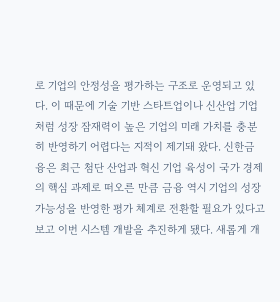로 기업의 안정성을 평가하는 구조로 운영되고 있다. 이 때문에 기술 기반 스타트업이나 신산업 기업처럼 성장 잠재력이 높은 기업의 미래 가치를 충분히 반영하기 어렵다는 지적이 제기돼 왔다. 신한금융은 최근 첨단 산업과 혁신 기업 육성이 국가 경제의 핵심 과제로 떠오른 만큼 금융 역시 기업의 성장 가능성을 반영한 평가 체계로 전환할 필요가 있다고 보고 이번 시스템 개발을 추진하게 됐다. 새롭게 개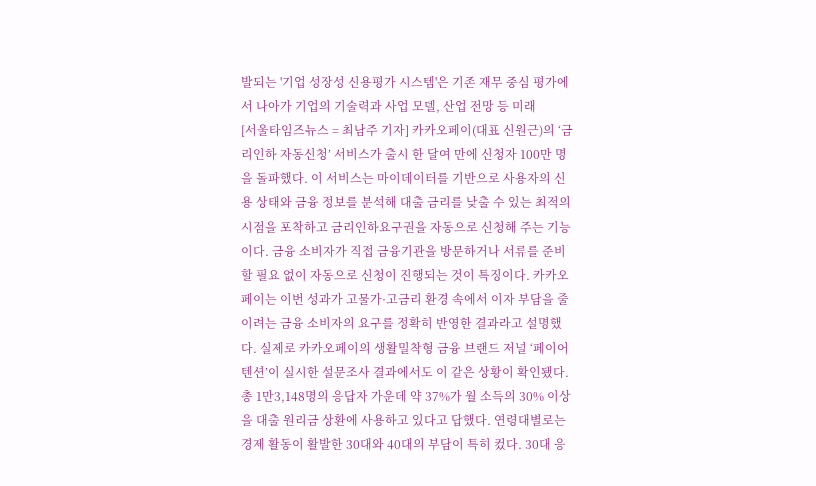발되는 '기업 성장성 신용평가 시스템'은 기존 재무 중심 평가에서 나아가 기업의 기술력과 사업 모델, 산업 전망 등 미래
[서울타임즈뉴스 = 최남주 기자] 카카오페이(대표 신원근)의 ‘금리인하 자동신청’ 서비스가 출시 한 달여 만에 신청자 100만 명을 돌파했다. 이 서비스는 마이데이터를 기반으로 사용자의 신용 상태와 금융 정보를 분석해 대출 금리를 낮출 수 있는 최적의 시점을 포착하고 금리인하요구권을 자동으로 신청해 주는 기능이다. 금융 소비자가 직접 금융기관을 방문하거나 서류를 준비할 필요 없이 자동으로 신청이 진행되는 것이 특징이다. 카카오페이는 이번 성과가 고물가·고금리 환경 속에서 이자 부담을 줄이려는 금융 소비자의 요구를 정확히 반영한 결과라고 설명했다. 실제로 카카오페이의 생활밀착형 금융 브랜드 저널 ‘페이어텐션’이 실시한 설문조사 결과에서도 이 같은 상황이 확인됐다. 총 1만3,148명의 응답자 가운데 약 37%가 월 소득의 30% 이상을 대출 원리금 상환에 사용하고 있다고 답했다. 연령대별로는 경제 활동이 활발한 30대와 40대의 부담이 특히 컸다. 30대 응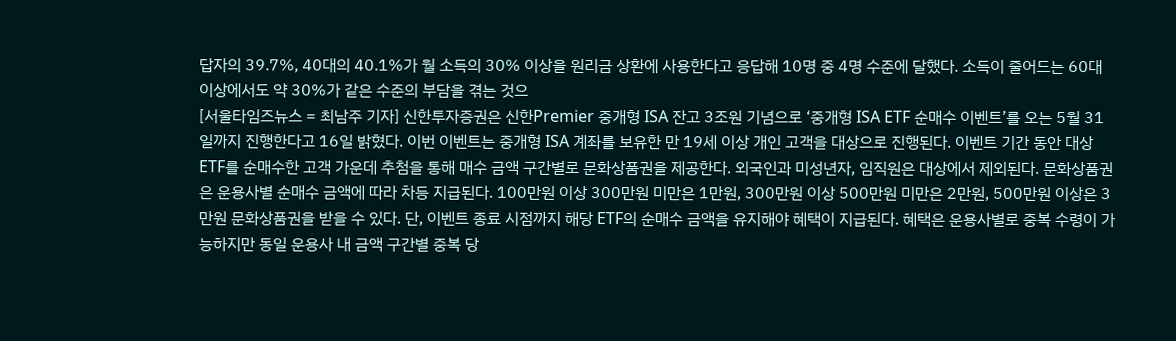답자의 39.7%, 40대의 40.1%가 월 소득의 30% 이상을 원리금 상환에 사용한다고 응답해 10명 중 4명 수준에 달했다. 소득이 줄어드는 60대 이상에서도 약 30%가 같은 수준의 부담을 겪는 것으
[서울타임즈뉴스 = 최남주 기자] 신한투자증권은 신한Premier 중개형 ISA 잔고 3조원 기념으로 ‘중개형 ISA ETF 순매수 이벤트’를 오는 5월 31일까지 진행한다고 16일 밝혔다. 이번 이벤트는 중개형 ISA 계좌를 보유한 만 19세 이상 개인 고객을 대상으로 진행된다. 이벤트 기간 동안 대상 ETF를 순매수한 고객 가운데 추첨을 통해 매수 금액 구간별로 문화상품권을 제공한다. 외국인과 미성년자, 임직원은 대상에서 제외된다. 문화상품권은 운용사별 순매수 금액에 따라 차등 지급된다. 100만원 이상 300만원 미만은 1만원, 300만원 이상 500만원 미만은 2만원, 500만원 이상은 3만원 문화상품권을 받을 수 있다. 단, 이벤트 종료 시점까지 해당 ETF의 순매수 금액을 유지해야 혜택이 지급된다. 혜택은 운용사별로 중복 수령이 가능하지만 동일 운용사 내 금액 구간별 중복 당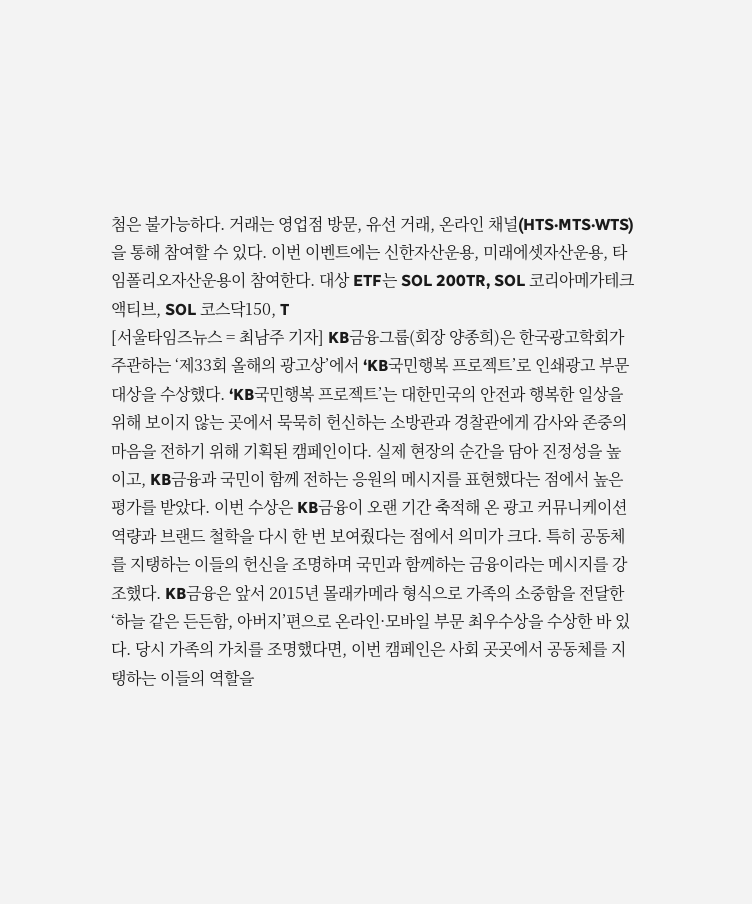첨은 불가능하다. 거래는 영업점 방문, 유선 거래, 온라인 채널(HTS·MTS·WTS)을 통해 참여할 수 있다. 이번 이벤트에는 신한자산운용, 미래에셋자산운용, 타임폴리오자산운용이 참여한다. 대상 ETF는 SOL 200TR, SOL 코리아메가테크액티브, SOL 코스닥150, T
[서울타임즈뉴스 = 최남주 기자] KB금융그룹(회장 양종희)은 한국광고학회가 주관하는 ‘제33회 올해의 광고상’에서 ‘KB국민행복 프로젝트’로 인쇄광고 부문 대상을 수상했다. ‘KB국민행복 프로젝트’는 대한민국의 안전과 행복한 일상을 위해 보이지 않는 곳에서 묵묵히 헌신하는 소방관과 경찰관에게 감사와 존중의 마음을 전하기 위해 기획된 캠페인이다. 실제 현장의 순간을 담아 진정성을 높이고, KB금융과 국민이 함께 전하는 응원의 메시지를 표현했다는 점에서 높은 평가를 받았다. 이번 수상은 KB금융이 오랜 기간 축적해 온 광고 커뮤니케이션 역량과 브랜드 철학을 다시 한 번 보여줬다는 점에서 의미가 크다. 특히 공동체를 지탱하는 이들의 헌신을 조명하며 국민과 함께하는 금융이라는 메시지를 강조했다. KB금융은 앞서 2015년 몰래카메라 형식으로 가족의 소중함을 전달한 ‘하늘 같은 든든함, 아버지’편으로 온라인·모바일 부문 최우수상을 수상한 바 있다. 당시 가족의 가치를 조명했다면, 이번 캠페인은 사회 곳곳에서 공동체를 지탱하는 이들의 역할을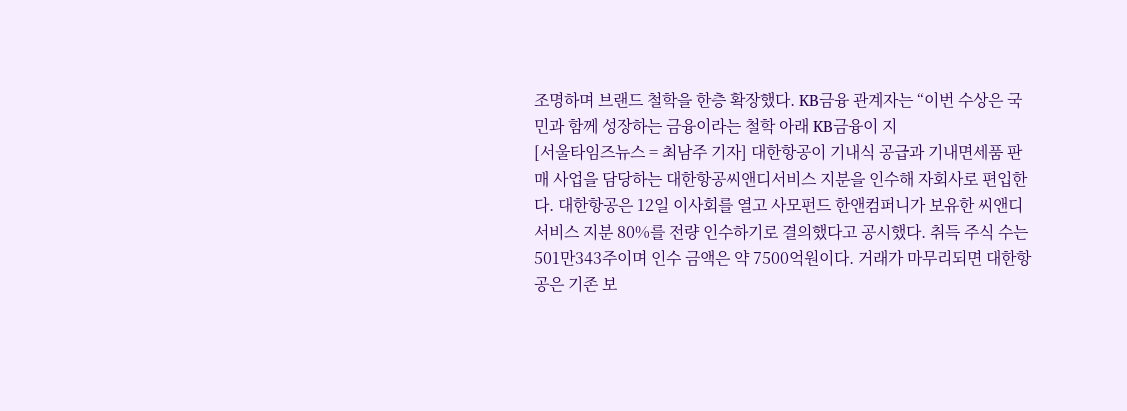조명하며 브랜드 철학을 한층 확장했다. KB금융 관계자는 “이번 수상은 국민과 함께 성장하는 금융이라는 철학 아래 KB금융이 지
[서울타임즈뉴스 = 최남주 기자] 대한항공이 기내식 공급과 기내면세품 판매 사업을 담당하는 대한항공씨앤디서비스 지분을 인수해 자회사로 편입한다. 대한항공은 12일 이사회를 열고 사모펀드 한앤컴퍼니가 보유한 씨앤디서비스 지분 80%를 전량 인수하기로 결의했다고 공시했다. 취득 주식 수는 501만343주이며 인수 금액은 약 7500억원이다. 거래가 마무리되면 대한항공은 기존 보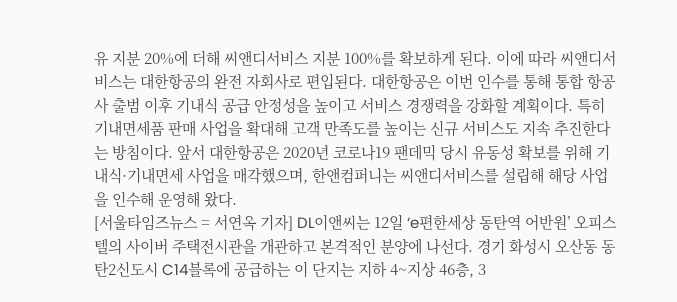유 지분 20%에 더해 씨앤디서비스 지분 100%를 확보하게 된다. 이에 따라 씨앤디서비스는 대한항공의 완전 자회사로 편입된다. 대한항공은 이번 인수를 통해 통합 항공사 출범 이후 기내식 공급 안정성을 높이고 서비스 경쟁력을 강화할 계획이다. 특히 기내면세품 판매 사업을 확대해 고객 만족도를 높이는 신규 서비스도 지속 추진한다는 방침이다. 앞서 대한항공은 2020년 코로나19 팬데믹 당시 유동성 확보를 위해 기내식·기내면세 사업을 매각했으며, 한앤컴퍼니는 씨앤디서비스를 설립해 해당 사업을 인수해 운영해 왔다.
[서울타임즈뉴스 = 서연옥 기자] DL이앤씨는 12일 ‘e편한세상 동탄역 어반원’ 오피스텔의 사이버 주택전시관을 개관하고 본격적인 분양에 나선다. 경기 화성시 오산동 동탄2신도시 C14블록에 공급하는 이 단지는 지하 4~지상 46층, 3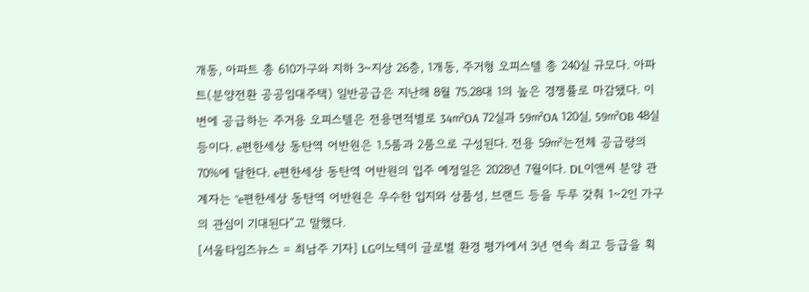개동, 아파트 총 610가구와 지하 3~지상 26층, 1개동, 주거형 오피스텔 총 240실 규모다. 아파트(분양전환 공공임대주택) 일반공급은 지난해 8월 75.28대 1의 높은 경쟁률로 마감됐다. 이번에 공급하는 주거용 오피스텔은 전용면적별로 34㎡OA 72실과 59㎡OA 120실, 59㎡OB 48실 등이다. e편한세상 동탄역 어반원은 1.5룸과 2룸으로 구성된다. 전용 59㎡는전체 공급량의 70%에 달한다. e편한세상 동탄역 어반원의 입주 예정일은 2028년 7월이다. DL이앤씨 분양 관계자는 “e편한세상 동탄역 어반원은 우수한 입지와 상품성, 브랜드 등을 두루 갖춰 1~2인 가구의 관심이 기대된다”고 말했다.
[서울타임즈뉴스 = 최남주 기자] LG이노텍이 글로벌 환경 평가에서 3년 연속 최고 등급을 획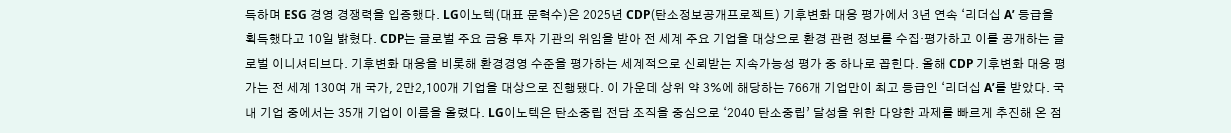득하며 ESG 경영 경쟁력을 입증했다. LG이노텍(대표 문혁수)은 2025년 CDP(탄소정보공개프로젝트) 기후변화 대응 평가에서 3년 연속 ‘리더십 A’ 등급을 획득했다고 10일 밝혔다. CDP는 글로벌 주요 금융 투자 기관의 위임을 받아 전 세계 주요 기업을 대상으로 환경 관련 정보를 수집·평가하고 이를 공개하는 글로벌 이니셔티브다. 기후변화 대응을 비롯해 환경경영 수준을 평가하는 세계적으로 신뢰받는 지속가능성 평가 중 하나로 꼽힌다. 올해 CDP 기후변화 대응 평가는 전 세계 130여 개 국가, 2만2,100개 기업을 대상으로 진행됐다. 이 가운데 상위 약 3%에 해당하는 766개 기업만이 최고 등급인 ‘리더십 A’를 받았다. 국내 기업 중에서는 35개 기업이 이름을 올렸다. LG이노텍은 탄소중립 전담 조직을 중심으로 ‘2040 탄소중립’ 달성을 위한 다양한 과제를 빠르게 추진해 온 점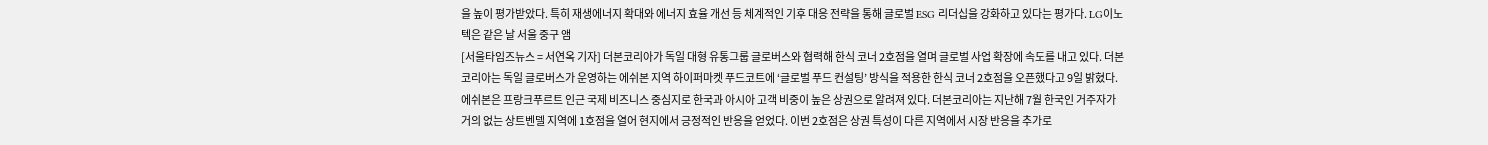을 높이 평가받았다. 특히 재생에너지 확대와 에너지 효율 개선 등 체계적인 기후 대응 전략을 통해 글로벌 ESG 리더십을 강화하고 있다는 평가다. LG이노텍은 같은 날 서울 중구 앰
[서울타임즈뉴스 = 서연옥 기자] 더본코리아가 독일 대형 유통그룹 글로버스와 협력해 한식 코너 2호점을 열며 글로벌 사업 확장에 속도를 내고 있다. 더본코리아는 독일 글로버스가 운영하는 에쉬본 지역 하이퍼마켓 푸드코트에 ‘글로벌 푸드 컨설팅’ 방식을 적용한 한식 코너 2호점을 오픈했다고 9일 밝혔다. 에쉬본은 프랑크푸르트 인근 국제 비즈니스 중심지로 한국과 아시아 고객 비중이 높은 상권으로 알려져 있다. 더본코리아는 지난해 7월 한국인 거주자가 거의 없는 상트벤델 지역에 1호점을 열어 현지에서 긍정적인 반응을 얻었다. 이번 2호점은 상권 특성이 다른 지역에서 시장 반응을 추가로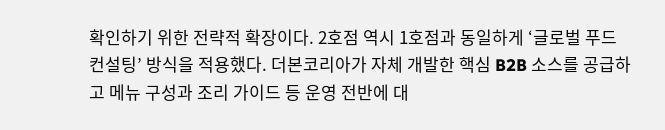확인하기 위한 전략적 확장이다. 2호점 역시 1호점과 동일하게 ‘글로벌 푸드 컨설팅’ 방식을 적용했다. 더본코리아가 자체 개발한 핵심 B2B 소스를 공급하고 메뉴 구성과 조리 가이드 등 운영 전반에 대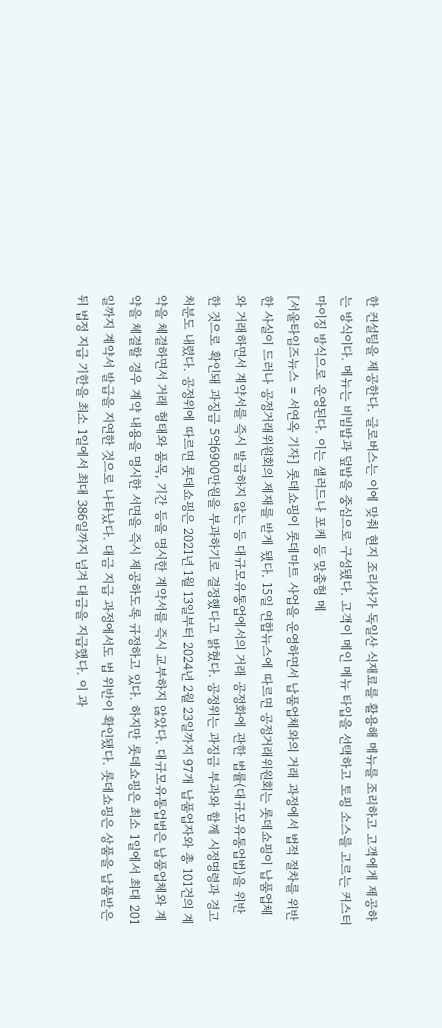한 컨설팅을 제공한다. 글로버스는 이에 맞춰 현지 조리사가 독일산 식재료를 활용해 메뉴를 조리하고 고객에게 제공하는 방식이다. 메뉴는 비빔밥과 덮밥을 중심으로 구성됐다. 고객이 메인 메뉴 타입을 선택하고 토핑 소스를 고르는 커스터마이징 방식으로 운영된다. 이는 샐러드나 포케 등 맞춤형 메
[서울타임즈뉴스 = 서연옥 기자] 롯데쇼핑이 롯데마트 사업을 운영하면서 납품업체와의 거래 과정에서 법적 절차를 위반한 사실이 드러나 공정거래위원회의 제재를 받게 됐다. 15일 연합뉴스에 따르면 공정거래위원회는 롯데쇼핑이 납품업체와 거래하면서 계약서를 즉시 발급하지 않는 등 대규모유통업에서의 거래 공정화에 관한 법률(대규모유통업법)을 위반한 것으로 확인돼 과징금 5억6900만원을 부과하기로 결정했다고 밝혔다. 공정위는 과징금 부과와 함께 시정명령과 경고 처분도 내렸다. 공정위에 따르면 롯데쇼핑은 2021년 1월 13일부터 2024년 2월 23일까지 97개 납품업자와 총 101건의 계약을 체결하면서 거래 형태와 품목, 기간 등을 명시한 계약서를 즉시 교부하지 않았다. 대규모유통업법은 납품업체와 계약을 체결할 경우 계약 내용을 명시한 서면을 즉시 제공하도록 규정하고 있다. 하지만 롯데쇼핑은 최소 1일에서 최대 201일까지 계약서 발급을 지연한 것으로 나타났다. 대금 지급 과정에서도 법 위반이 확인됐다. 롯데쇼핑은 상품을 납품받은 뒤 법정 지급 기한을 최소 1일에서 최대 386일까지 넘겨 대금을 지급했다. 이 과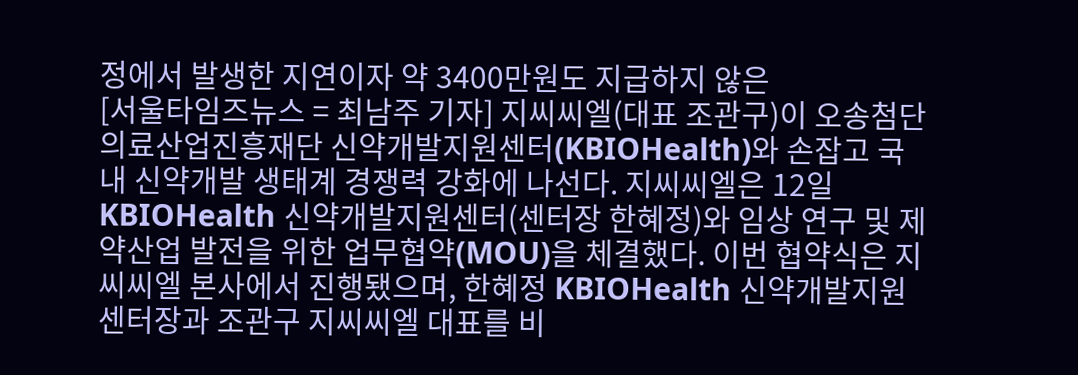정에서 발생한 지연이자 약 3400만원도 지급하지 않은
[서울타임즈뉴스 = 최남주 기자] 지씨씨엘(대표 조관구)이 오송첨단의료산업진흥재단 신약개발지원센터(KBIOHealth)와 손잡고 국내 신약개발 생태계 경쟁력 강화에 나선다. 지씨씨엘은 12일 KBIOHealth 신약개발지원센터(센터장 한혜정)와 임상 연구 및 제약산업 발전을 위한 업무협약(MOU)을 체결했다. 이번 협약식은 지씨씨엘 본사에서 진행됐으며, 한혜정 KBIOHealth 신약개발지원센터장과 조관구 지씨씨엘 대표를 비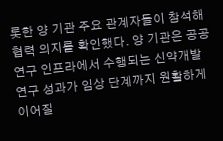롯한 양 기관 주요 관계자들이 참석해 협력 의지를 확인했다. 양 기관은 공공 연구 인프라에서 수행되는 신약개발 연구 성과가 임상 단계까지 원활하게 이어질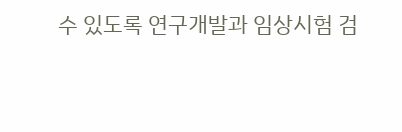수 있도록 연구개발과 임상시험 검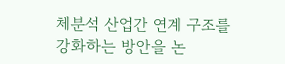체분석 산업간 연계 구조를 강화하는 방안을 논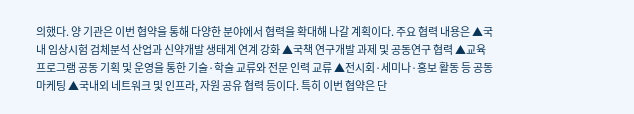의했다. 양 기관은 이번 협약을 통해 다양한 분야에서 협력을 확대해 나갈 계획이다. 주요 협력 내용은 ▲국내 임상시험 검체분석 산업과 신약개발 생태계 연계 강화 ▲국책 연구개발 과제 및 공동연구 협력 ▲교육 프로그램 공동 기획 및 운영을 통한 기술·학술 교류와 전문 인력 교류 ▲전시회·세미나·홍보 활동 등 공동 마케팅 ▲국내외 네트워크 및 인프라, 자원 공유 협력 등이다. 특히 이번 협약은 단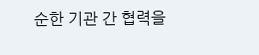순한 기관 간 협력을